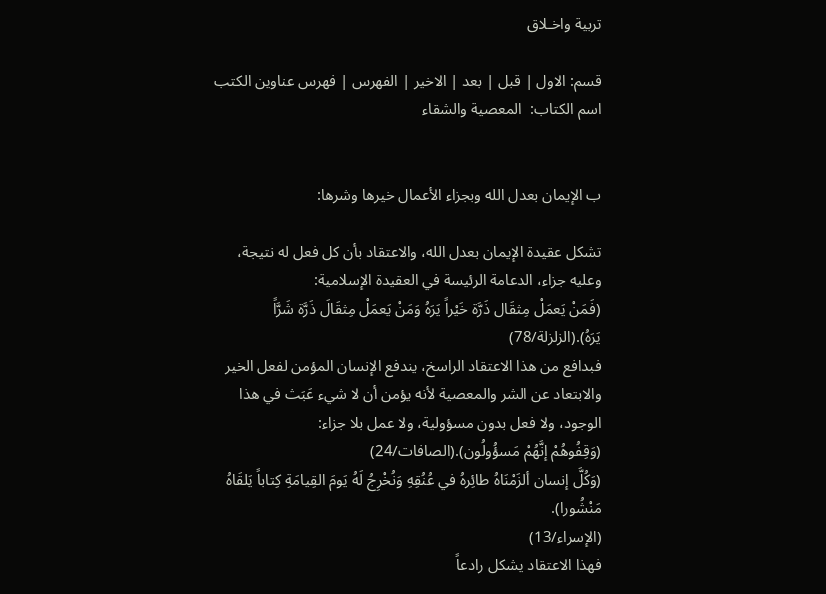تربية واخـلاق

قسم: الاول | قبل | بعد | الاخير | الفهرس | فهرس عناوين الكتب
اسم الكتاب:  المعصية والشقاء


ب الإيمان بعدل الله وبجزاء الأعمال خيرها وشرها:

تشكل عقيدة الإيمان بعدل الله، والاعتقاد بأن كل فعل له نتيجة، وعليه جزاء، الدعامة الرئيسة في العقيدة الإسلامية:
(فَمَنْ يَعمَلْ مِثقَال ذَرَّة خَيْراً يَرَهُ وَمَنْ يَعمَلْ مِثقَالَ ذَرَّة شَرَّاً يَرَهُ).(الزلزلة/78)
فبدافع من هذا الاعتقاد الراسخ، يندفع الإنسان المؤمن لفعل الخير والابتعاد عن الشر والمعصية لأنه يؤمن أن لا شيء عَبَث في هذا الوجود، ولا فعل بدون مسؤولية، ولا عمل بلا جزاء:
(وَقِفُوهُمْ إنَّهُمْ مَسؤُولُون).(الصافات/24)
(وَكُلَّ إنسان ألزَمْنَاهُ طائِرهُ في عُنُقِهِ وَنُخْرِجُ لَهُ يَومَ القِيامَةِ كِتاباً يَلقَاهُ مَنْشُورا).
(الإسراء/13)
فهذا الاعتقاد يشكل رادعاً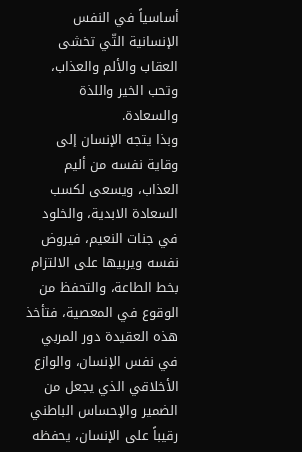أساسياً في النفس الإنسانية التّي تخشى العقاب والألم والعذاب، وتحب الخير واللذة والسعادة.
وبذا يتجه الإنسان إلى وقاية نفسه من أليم العذاب، ويسعى لكسب السعادة الابدية، والخلود في جنات النعيم، فيروض نفسه ويربيها على الالتزام بخط الطاعة، والتحفظ من الوقوع في المعصية، فتأخذ هذه العقيدة دور المربي في نفس الإنسان، والوازع الأخلاقي الذي يجعل من الضمير والإحساس الباطني رقيباً على الإنسان، يحفظه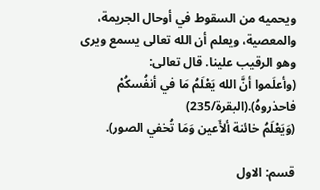ويحميه من السقوط في أوحال الجريمة، والمعصية، ويعلم أن الله تعالى يسمع ويرى وهو الرقيب علينا. قال تعالى:
(وأعلَموا أنَّ الله يَعْلَمُ مَا في أنفُسكُمْ فاحذروهُ).(البقرة/235)
(وَيَعْلَمُ خائنة ألأَعين وَمَا تُخفي الصور).

قسم: الاول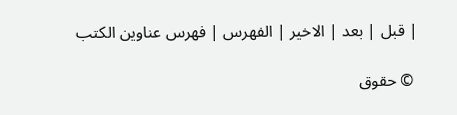| قبل | بعد | الاخير | الفهرس | فهرس عناوين الكتب

 © حقوق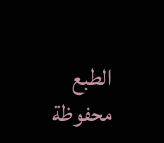الطبع محفوظة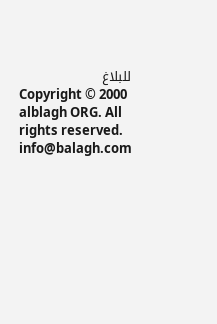للبلاغ
Copyright © 2000 alblagh ORG. All rights reserved. info@balagh.com